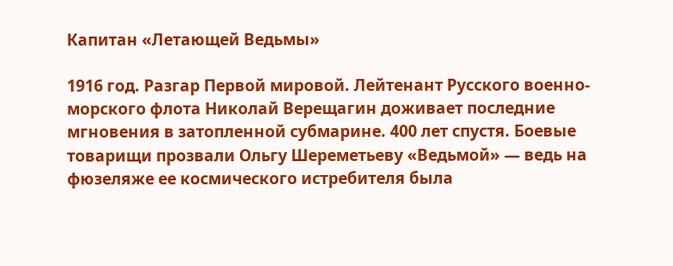Капитан «Летающей Ведьмы»

1916 год. Разгар Первой мировой. Лейтенант Русского военно-морского флота Николай Верещагин доживает последние мгновения в затопленной субмарине. 400 лет спустя. Боевые товарищи прозвали Ольгу Шереметьеву «Ведьмой» — ведь на фюзеляже ее космического истребителя была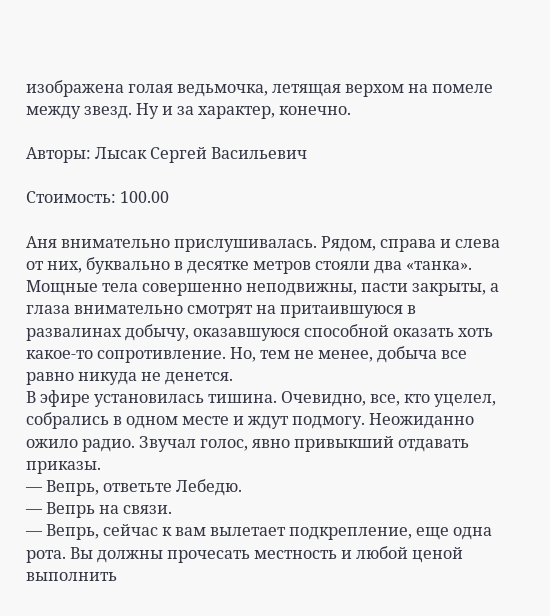изображена голая ведьмочка, летящая верхом на помеле между звезд. Ну и за характер, конечно.

Авторы: Лысак Сергей Васильевич

Стоимость: 100.00

Аня внимательно прислушивалась. Рядом, справа и слева от них, буквально в десятке метров стояли два «танка». Мощные тела совершенно неподвижны, пасти закрыты, а глаза внимательно смотрят на притаившуюся в развалинах добычу, оказавшуюся способной оказать хоть какое-то сопротивление. Но, тем не менее, добыча все равно никуда не денется.
В эфире установилась тишина. Очевидно, все, кто уцелел, собрались в одном месте и ждут подмогу. Неожиданно ожило радио. Звучал голос, явно привыкший отдавать приказы.
— Вепрь, ответьте Лебедю.
— Вепрь на связи.
— Вепрь, сейчас к вам вылетает подкрепление, еще одна рота. Вы должны прочесать местность и любой ценой выполнить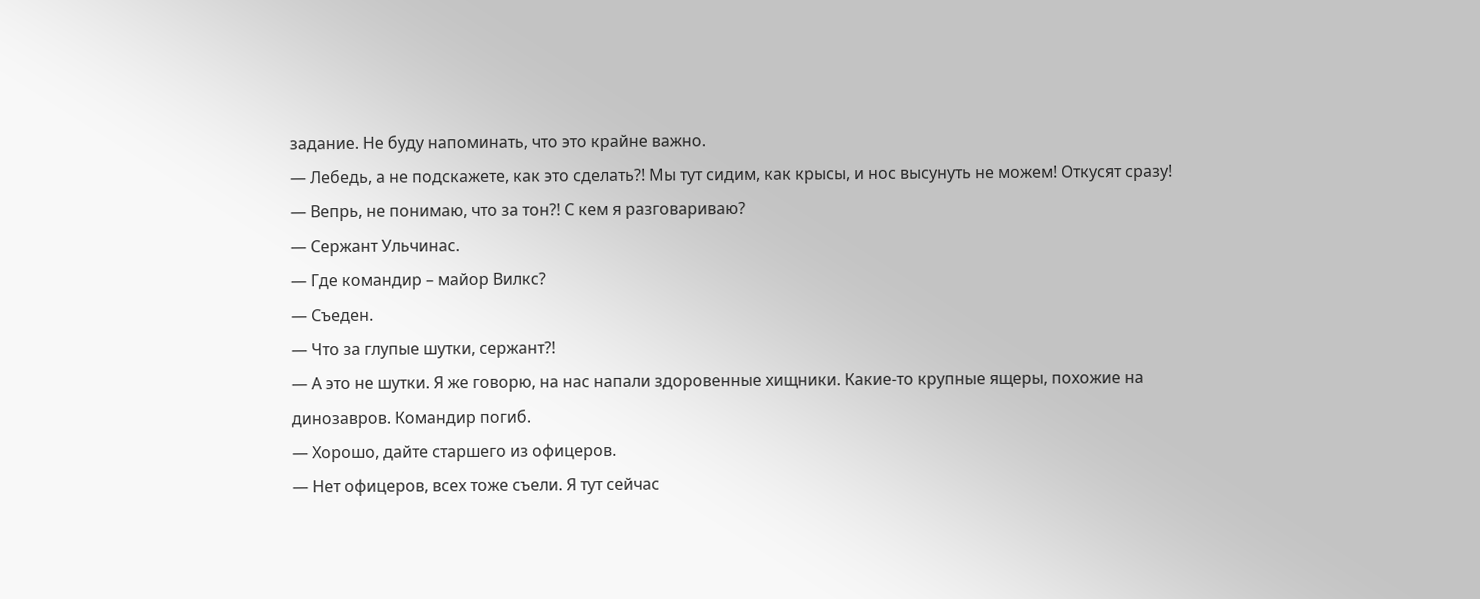задание. Не буду напоминать, что это крайне важно.
— Лебедь, а не подскажете, как это сделать?! Мы тут сидим, как крысы, и нос высунуть не можем! Откусят сразу!
— Вепрь, не понимаю, что за тон?! С кем я разговариваю?
— Сержант Ульчинас.
— Где командир – майор Вилкс?
— Съеден.
— Что за глупые шутки, сержант?!
— А это не шутки. Я же говорю, на нас напали здоровенные хищники. Какие-то крупные ящеры, похожие на динозавров. Командир погиб.
— Хорошо, дайте старшего из офицеров.
— Нет офицеров, всех тоже съели. Я тут сейчас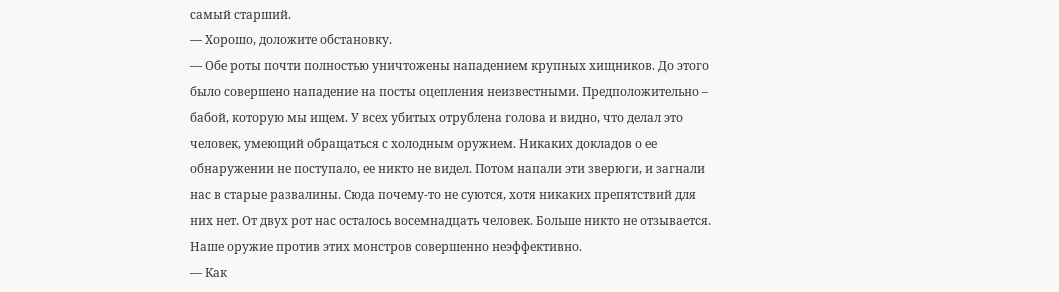самый старший.
— Хорошо, доложите обстановку.
— Обе роты почти полностью уничтожены нападением крупных хищников. До этого было совершено нападение на посты оцепления неизвестными. Предположительно – бабой, которую мы ищем. У всех убитых отрублена голова и видно, что делал это человек, умеющий обращаться с холодным оружием. Никаких докладов о ее обнаружении не поступало, ее никто не видел. Потом напали эти зверюги, и загнали нас в старые развалины. Сюда почему-то не суются, хотя никаких препятствий для них нет. От двух рот нас осталось восемнадцать человек. Больше никто не отзывается. Наше оружие против этих монстров совершенно неэффективно.
— Как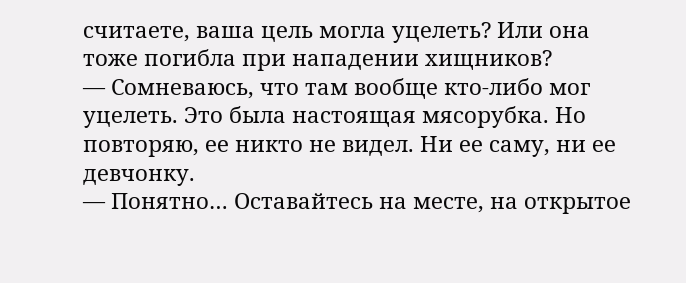считаете, ваша цель могла уцелеть? Или она тоже погибла при нападении хищников?
— Сомневаюсь, что там вообще кто-либо мог уцелеть. Это была настоящая мясорубка. Но повторяю, ее никто не видел. Ни ее саму, ни ее девчонку.
— Понятно… Оставайтесь на месте, на открытое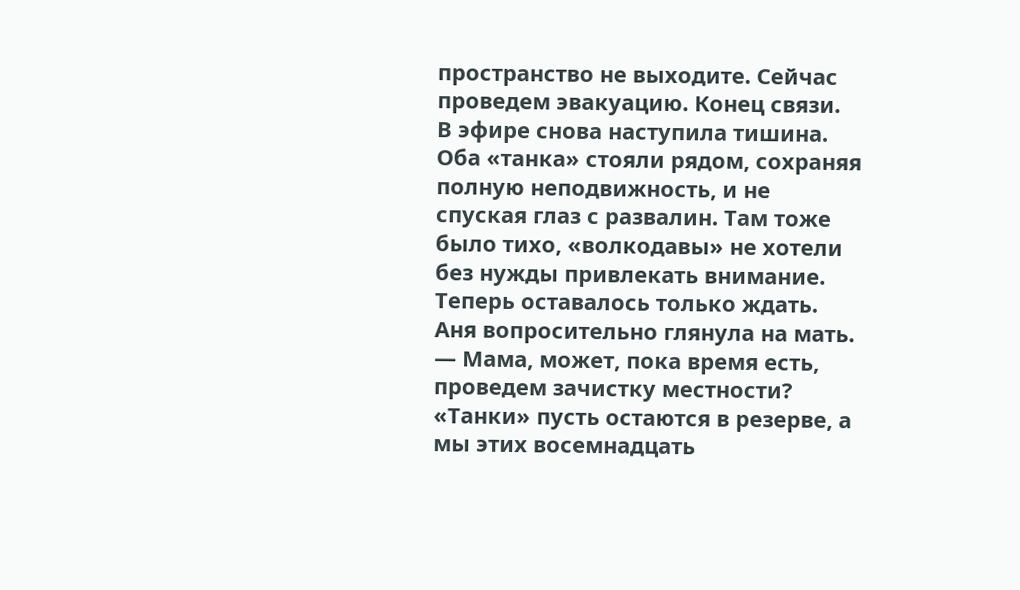пространство не выходите. Сейчас проведем эвакуацию. Конец связи.
В эфире снова наступила тишина. Оба «танка» стояли рядом, сохраняя полную неподвижность, и не спуская глаз с развалин. Там тоже было тихо, «волкодавы» не хотели без нужды привлекать внимание. Теперь оставалось только ждать. Аня вопросительно глянула на мать.
— Мама, может, пока время есть, проведем зачистку местности? «Танки» пусть остаются в резерве, а мы этих восемнадцать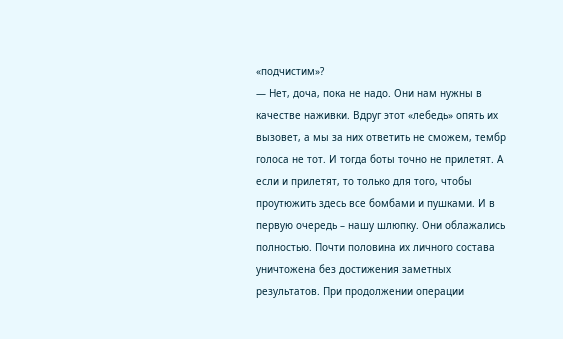«подчистим»?
— Нет, доча, пока не надо. Они нам нужны в качестве наживки. Вдруг этот «лебедь» опять их вызовет, а мы за них ответить не сможем, тембр голоса не тот. И тогда боты точно не прилетят. А если и прилетят, то только для того, чтобы проутюжить здесь все бомбами и пушками. И в первую очередь – нашу шлюпку. Они облажались полностью. Почти половина их личного состава уничтожена без достижения заметных результатов. При продолжении операции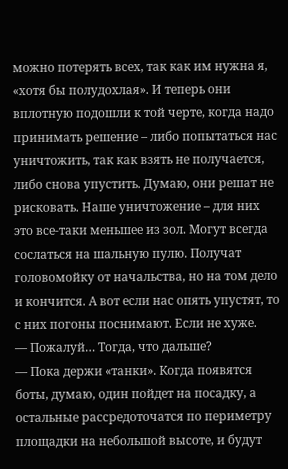можно потерять всех, так как им нужна я, «хотя бы полудохлая». И теперь они вплотную подошли к той черте, когда надо принимать решение – либо попытаться нас уничтожить, так как взять не получается, либо снова упустить. Думаю, они решат не рисковать. Наше уничтожение – для них это все-таки меньшее из зол. Могут всегда сослаться на шальную пулю. Получат головомойку от начальства, но на том дело и кончится. А вот если нас опять упустят, то с них погоны поснимают. Если не хуже.
— Пожалуй… Тогда, что дальше?
— Пока держи «танки». Когда появятся боты, думаю, один пойдет на посадку, а остальные рассредоточатся по периметру площадки на небольшой высоте, и будут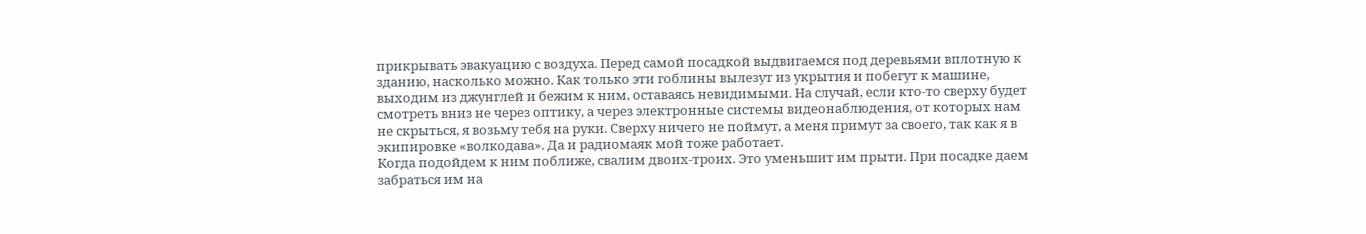прикрывать эвакуацию с воздуха. Перед самой посадкой выдвигаемся под деревьями вплотную к зданию, насколько можно. Как только эти гоблины вылезут из укрытия и побегут к машине, выходим из джунглей и бежим к ним, оставаясь невидимыми. На случай, если кто-то сверху будет смотреть вниз не через оптику, а через электронные системы видеонаблюдения, от которых нам не скрыться, я возьму тебя на руки. Сверху ничего не поймут, а меня примут за своего, так как я в экипировке «волкодава». Да и радиомаяк мой тоже работает.
Когда подойдем к ним поближе, свалим двоих-троих. Это уменьшит им прыти. При посадке даем забраться им на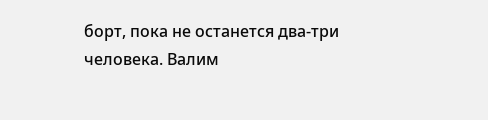борт, пока не останется два-три человека. Валим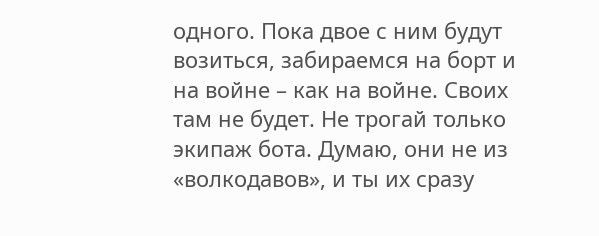одного. Пока двое с ним будут возиться, забираемся на борт и на войне – как на войне. Своих там не будет. Не трогай только экипаж бота. Думаю, они не из «волкодавов», и ты их сразу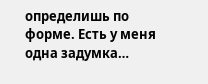определишь по форме. Есть у меня одна задумка…